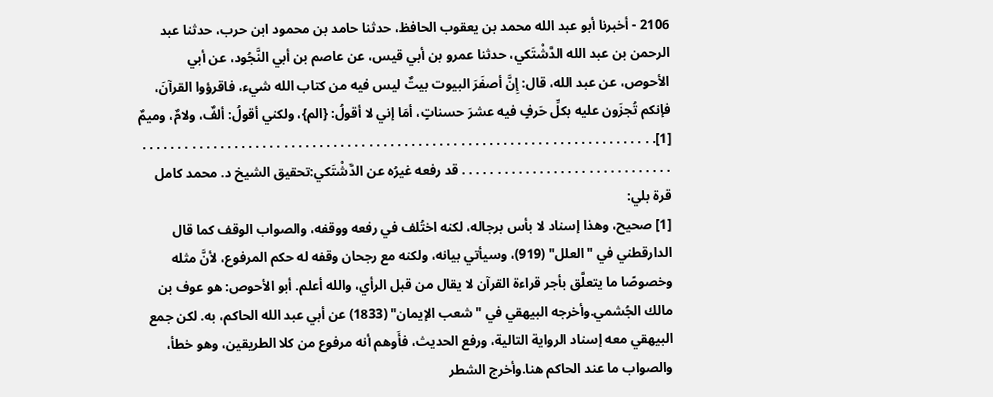2106 - أخبرنا أبو عبد الله محمد بن يعقوب الحافظ، حدثنا حامد بن محمود ابن حرب، حدثنا عبد الرحمن بن عبد الله الدَّشْتَكي، حدثنا عمرو بن أبي قيس، عن عاصم بن أبي النَّجُود، عن أبي الأحوص، عن عبد الله، قال: إِنَّ أصفَرَ البيوت بيتٌ ليس فيه من كتاب الله شيء، فاقرؤوا القرآنَ، فإنكم تُجزَون عليه بكلِّ حَرفٍ فيه عشرَ حسناتٍ، أمَا إني لا أقولُ: {الم}، ولكني أقولُ: ألفٌ، ولامٌ، وميمٌ [1]. . . . . . . . . . . . . . . . . . . . . . . . . . . . . . . . . . . . . . . . . . . . . . . . . . . . . . . . . . . . . . . . . . . . . . . . . . . . . . . . . . . . . . . . . . . . . . . . . . . . . . . قد رفعه غيرُه عن الدَّشْتَكي:تحقيق الشيخ د. محمد كامل قرة بلي:
[1] صحيح، وهذا إسناد لا بأس برجاله، لكنه اختُلف في رفعه ووقفه، والصواب الوقف كما قال الدارقطني في "العلل" (919)، وسيأتي بيانه، ولكنه مع رجحان وقفه له حكم المرفوع، لأنَّ مثله وخصوصًا ما يتعلَّق بأجر قراءة القرآن لا يقال من قبل الرأي، والله أعلم. أبو الأحوص: هو عوف بن مالك الجُشمي.وأخرجه البيهقي في "شعب الإيمان" (1833) عن أبي عبد الله الحاكم، به. لكن جمع البيهقي معه إسناد الرواية التالية، ورفع الحديث، فأَوهم أنه مرفوع من كلا الطريقين، وهو خطأ، والصواب ما عند الحاكم هنا.وأخرج الشطر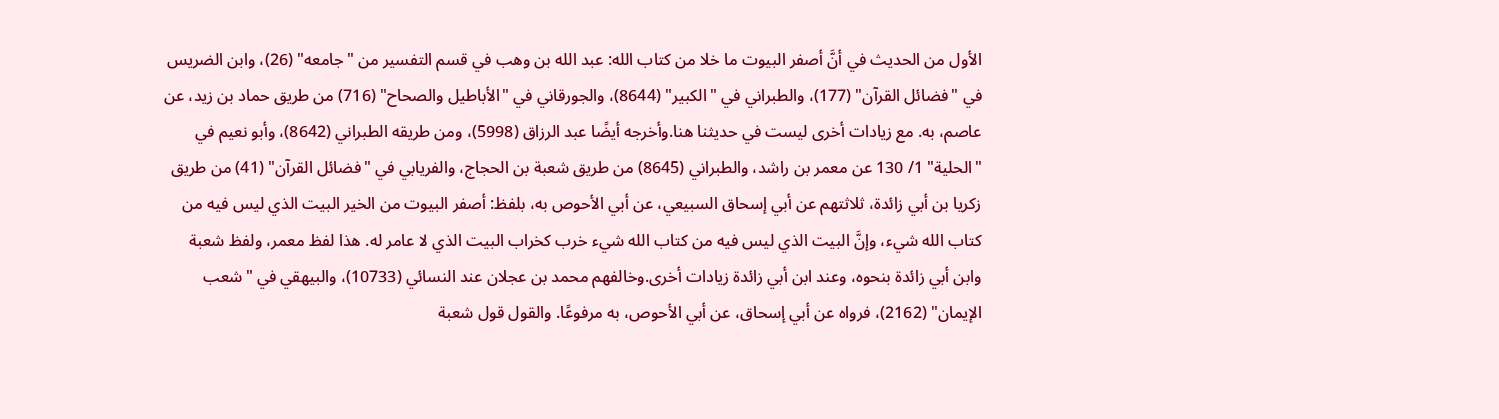الأول من الحديث في أنَّ أصفر البيوت ما خلا من كتاب الله: عبد الله بن وهب في قسم التفسير من "جامعه" (26)، وابن الضريس في "فضائل القرآن" (177)، والطبراني في "الكبير" (8644)، والجورقاني في "الأباطيل والصحاح" (716) من طريق حماد بن زيد، عن عاصم، به. مع زيادات أخرى ليست في حديثنا هنا.وأخرجه أيضًا عبد الرزاق (5998)، ومن طريقه الطبراني (8642)، وأبو نعيم في "الحلية" 1/ 130 عن معمر بن راشد، والطبراني (8645) من طريق شعبة بن الحجاج، والفريابي في "فضائل القرآن" (41) من طريق زكريا بن أبي زائدة، ثلاثتهم عن أبي إسحاق السبيعي، عن أبي الأحوص به، بلفظ: أصفر البيوت من الخير البيت الذي ليس فيه من كتاب الله شيء، وإنَّ البيت الذي ليس فيه من كتاب الله شيء خرب كخراب البيت الذي لا عامر له. هذا لفظ معمر، ولفظ شعبة وابن أبي زائدة بنحوه، وعند ابن أبي زائدة زيادات أخرى.وخالفهم محمد بن عجلان عند النسائي (10733)، والبيهقي في "شعب الإيمان" (2162)، فرواه عن أبي إسحاق، عن أبي الأحوص، به مرفوعًا. والقول قول شعبة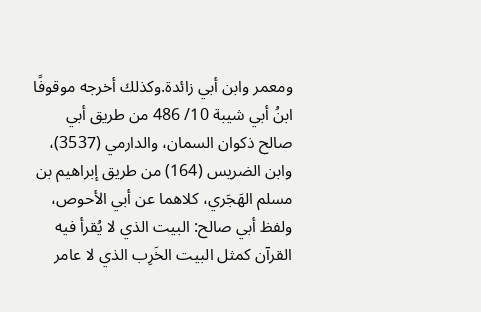ومعمر وابن أبي زائدة.وكذلك أخرجه موقوفًا ابنُ أبي شيبة 10/ 486 من طريق أبي صالح ذكوان السمان، والدارمي (3537)، وابن الضريس (164) من طريق إبراهيم بن مسلم الهَجَري، كلاهما عن أبي الأحوص، ولفظ أبي صالح: البيت الذي لا يُقرأ فيه القرآن كمثل البيت الخَرِب الذي لا عامر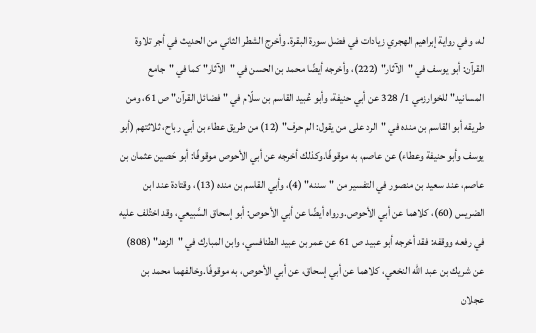له، وفي رواية إبراهيم الهجري زيادات في فضل سورة البقرة. وأخرج الشطر الثاني من الحديث في أجر تلاوة القرآن: أبو يوسف في "الآثار" (222)، وأخرجه أيضًا محمد بن الحسن في "الآثار" كما في "جامع المسانيد" للخوارزمي 1/ 328 عن أبي حنيفة، وأبو عُبيد القاسم بن سلّام في "فضائل القرآن" ص 61، ومن طريقه أبو القاسم بن منده في "الرد على من يقول: الم حرف" (12) من طريق عطاء بن أبي رباح، ثلاثتهم (أبو يوسف وأبو حنيفة وعطاء) عن عاصم، به موقوفًا.وكذلك أخرجه عن أبي الأحوص موقوفًا: أبو حَصين عثمان بن عاصم، عند سعيد بن منصور في التفسير من "سننه" (4)، وأبي القاسم بن منده (13)، وقتادة عند ابن الضريس (60)، كلاهما عن أبي الأحوص.ورواه أيضًا عن أبي الأحوص: أبو إسحاق السَّبيعي، وقد اختُلف عليه في رفعه ووقفه: فقد أخرجه أبو عبيد ص 61 عن عمر بن عبيد الطنافسي، وابن المبارك في "الزهد" (808) عن شريك بن عبد الله النخعي، كلاهما عن أبي إسحاق، عن أبي الأحوص، به موقوفًا.وخالفهما محمد بن عجلان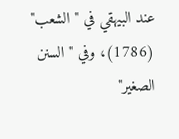عند البيهقي في "الشعب" (1786)، وفي "السنن الصغير"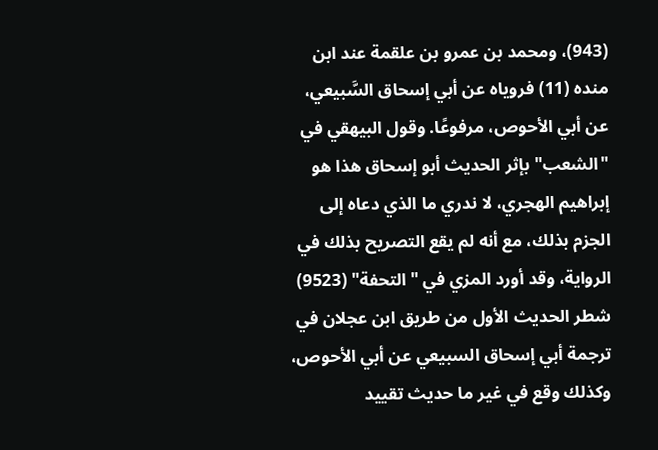(943)، ومحمد بن عمرو بن علقمة عند ابن منده (11) فروياه عن أبي إسحاق السَّبيعي، عن أبي الأحوص، مرفوعًا. وقول البيهقي في "الشعب" بإثر الحديث أبو إسحاق هذا هو إبراهيم الهجري، لا ندري ما الذي دعاه إلى الجزم بذلك، مع أنه لم يقع التصريح بذلك في الرواية، وقد أورد المزي في "التحفة" (9523) شطر الحديث الأول من طريق ابن عجلان في ترجمة أبي إسحاق السبيعي عن أبي الأحوص، وكذلك وقع في غير ما حديث تقييد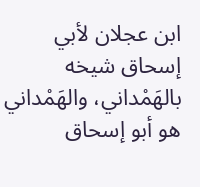ابن عجلان لأبي إسحاق شيخه بالهَمْداني، والهَمْداني هو أبو إسحاق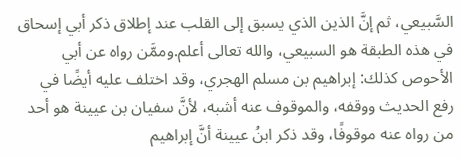السَّبيعي، ثم إنَّ الذين الذي يسبق إلى القلب عند إطلاق ذكر أبي إسحاق في هذه الطبقة هو السبيعي، والله تعالى أعلم.وممَّن رواه عن أبي الأحوص كذلك: إبراهيم بن مسلم الهجري، وقد اختلف عليه أيضًا في رفع الحديث ووقفه، والموقوف عنه أشبه، لأنَّ سفيان بن عيينة هو أحد من رواه عنه موقوفًا، وقد ذكر ابنُ عيينة أنَّ إبراهيم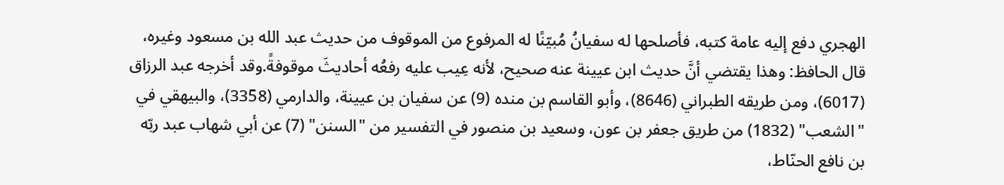الهجري دفع إليه عامة كتبه، فأصلحها له سفيانُ مُبيّنًا له المرفوع من الموقوف من حديث عبد الله بن مسعود وغيره، قال الحافظ: وهذا يقتضي أنَّ حديث ابن عيينة عنه صحيح، لأنه عِيب عليه رفعُه أحاديثَ موقوفةً.وقد أخرجه عبد الرزاق (6017)، ومن طريقه الطبراني (8646)، وأبو القاسم بن منده (9) عن سفيان بن عيينة، والدارمي (3358)، والبيهقي في "الشعب" (1832) من طريق جعفر بن عون، وسعيد بن منصور في التفسير من "السنن" (7) عن أبي شهاب عبد ربّه بن نافع الحنّاط،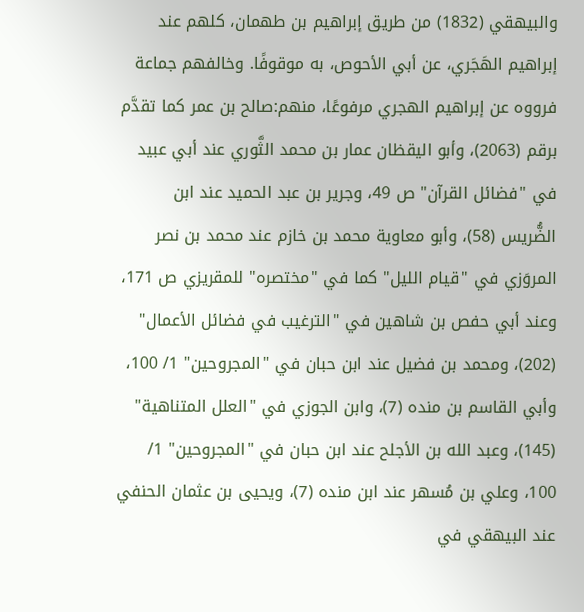والبيهقي (1832) من طريق إبراهيم بن طهمان، كلهم عند إبراهيم الهَجَري، عن أبي الأحوص، به موقوفًا. وخالفهم جماعة فرووه عن إبراهيم الهجري مرفوعًا، منهم:صالح بن عمر كما تقدَّم برقم (2063)، وأبو اليقظان عمار بن محمد الثَّوري عند أبي عبيد في "فضائل القرآن" ص 49، وجرير بن عبد الحميد عند ابن الضُّريس (58)، وأبو معاوية محمد بن خازم عند محمد بن نصر المروَزي في "قيام الليل" كما في "مختصره" للمقريزي ص 171، وعند أبي حفص بن شاهين في "الترغيب في فضائل الأعمال" (202)، ومحمد بن فضيل عند ابن حبان في "المجروحين" 1/ 100، وأبي القاسم بن منده (7)، وابن الجوزي في "العلل المتناهية" (145)، وعبد الله بن الأجلح عند ابن حبان في "المجروحين" 1/ 100، وعلي بن مُسهر عند ابن منده (7)، ويحيى بن عثمان الحنفي عند البيهقي في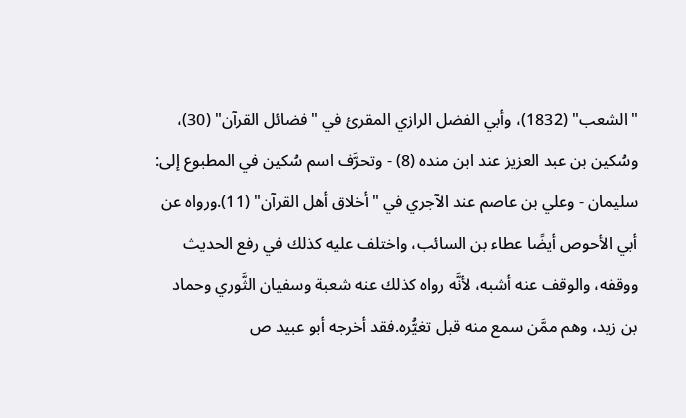"الشعب" (1832)، وأبي الفضل الرازي المقرئ في "فضائل القرآن" (30)، وسُكين بن عبد العزيز عند ابن منده (8) - وتحرَّف اسم سُكين في المطبوع إلى: سليمان - وعلي بن عاصم عند الآجري في "أخلاق أهل القرآن" (11).ورواه عن أبي الأحوص أيضًا عطاء بن السائب، واختلف عليه كذلك في رفع الحديث ووقفه، والوقف عنه أشبه، لأنَّه رواه كذلك عنه شعبة وسفيان الثَّوري وحماد بن زيد، وهم ممَّن سمع منه قبل تغيُّره.فقد أخرجه أبو عبيد ص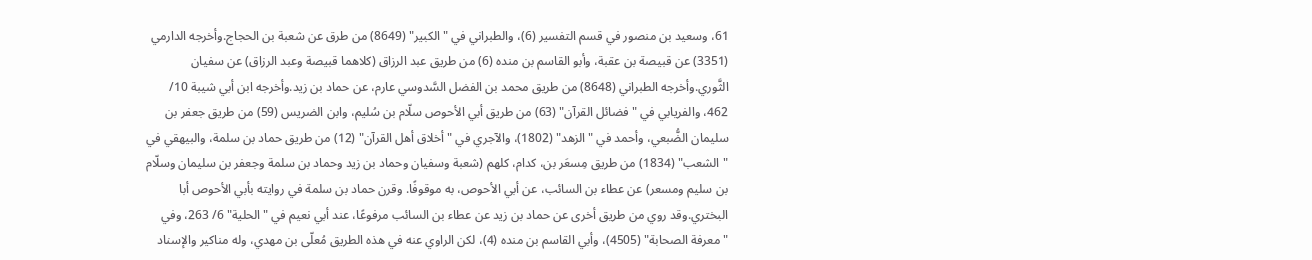61، وسعيد بن منصور في قسم التفسير (6)، والطبراني في "الكبير" (8649) من طرق عن شعبة بن الحجاج.وأخرجه الدارمي (3351) عن قبيصة بن عقبة، وأبو القاسم بن منده (6) من طريق عبد الرزاق (كلاهما قبيصة وعبد الرزاق) عن سفيان الثَّوري.وأخرجه الطبراني (8648) من طريق محمد بن الفضل السَّدوسي عارم، عن حماد بن زيد.وأخرجه ابن أبي شيبة 10/ 462، والفريابي في "فضائل القرآن" (63) من طريق أبي الأحوص سلّام بن سُليم، وابن الضريس (59) من طريق جعفر بن سليمان الضُّبعي، وأحمد في "الزهد" (1802)، والآجري في "أخلاق أهل القرآن" (12) من طريق حماد بن سلمة، والبيهقي في "الشعب" (1834) من طريق مِسعَر بن، كدام، كلهم (شعبة وسفيان وحماد بن زيد وحماد بن سلمة وجعفر بن سليمان وسلّام بن سليم ومسعر) عن عطاء بن السائب، عن أبي الأحوص، به موقوفًا. وقرن حماد بن سلمة في روايته بأبي الأحوص أبا البختري.وقد روي من طريق أخرى عن حماد بن زيد عن عطاء بن السائب مرفوعًا، عند أبي نعيم في "الحلية" 6/ 263، وفي "معرفة الصحابة" (4505)، وأبي القاسم بن منده (4)، لكن الراوي عنه في هذه الطريق مُعلّى بن مهدي، وله مناكير والإسناد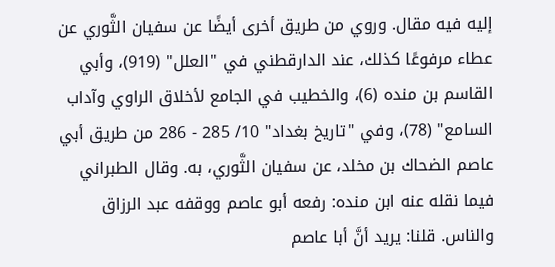إليه فيه مقال. وروي من طريق أخرى أيضًا عن سفيان الثَّوري عن عطاء مرفوعًا كذلك، عند الدارقطني في "العلل" (919)، وأبي القاسم بن منده (6)، والخطيب في الجامع لأخلاق الراوي وآداب السامع" (78)، وفي "تاريخ بغداد" 10/ 285 - 286 من طريق أبي عاصم الضحاك بن مخلد، عن سفيان الثَّوري، به. وقال الطبراني فيما نقله عنه ابن منده: رفعه أبو عاصم ووقفه عبد الرزاق والناس. قلنا: يريد أنَّ أبا عاصم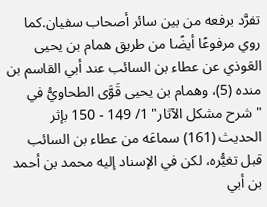تفرَّد برفعه من بين سائر أصحاب سفيان.كما روي مرفوعًا أيضًا من طريق همام بن يحيى العَوذي عن عطاء بن السائب عند أبي القاسم بن منده (5)، وهمام بن يحيى قَوَّى الطحاويُّ في "شرح مشكل الآثار" 1/ 149 - 150 بإثر الحديث (161) سماعَه من عطاء بن السائب قبل تغيُّره، لكن في الإسناد إليه محمد بن أحمد بن أبي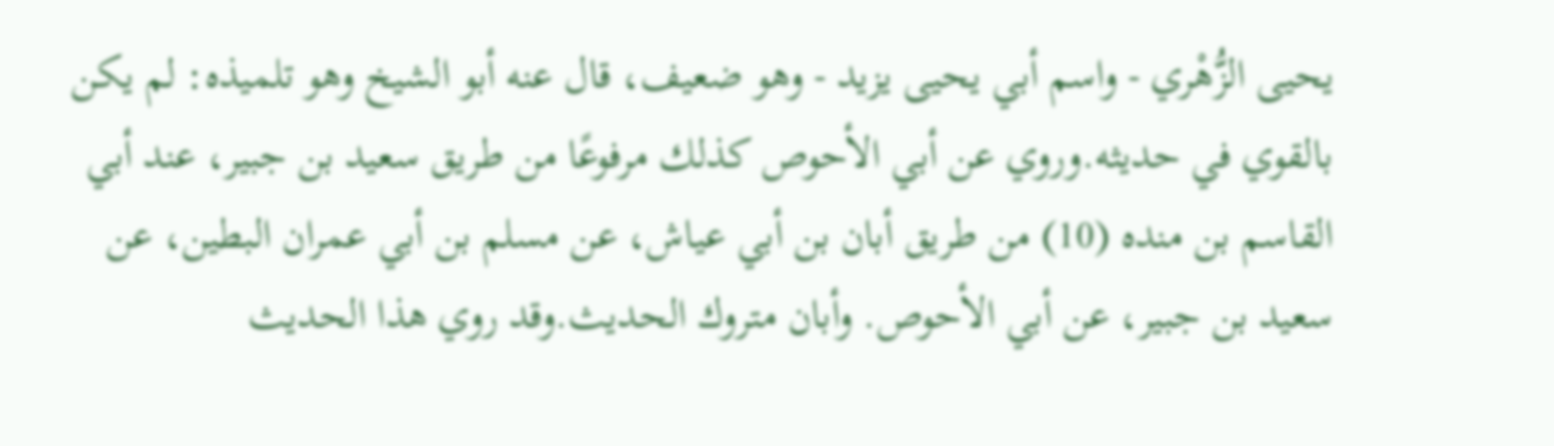يحيى الزُّهْري - واسم أبي يحيى يزيد - وهو ضعيف، قال عنه أبو الشيخ وهو تلميذه: لم يكن بالقوي في حديثه.وروي عن أبي الأحوص كذلك مرفوعًا من طريق سعيد بن جبير، عند أبي القاسم بن منده (10) من طريق أبان بن أبي عياش، عن مسلم بن أبي عمران البطين، عن سعيد بن جبير، عن أبي الأحوص. وأبان متروك الحديث.وقد روي هذا الحديث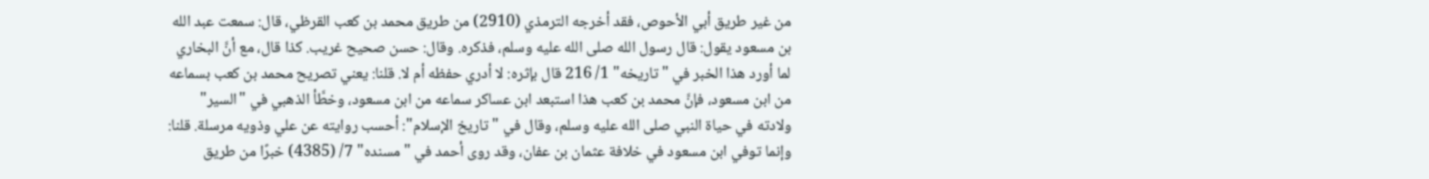من غير طريق أبي الأحوص، فقد أخرجه الترمذي (2910) من طريق محمد بن كعب القرظي، قال: سمعت عبد الله بن مسعود يقول: قال رسول الله صلى الله عليه وسلم، فذكره. وقال: حسن صحيح غريب. كذا قال، مع أنَّ البخاري لما أورد هذا الخبر في "تاريخه" 1/ 216 قال بإثره: لا أدري حفظه أم لا. قلنا: يعني تصريح محمد بن كعب بسماعه من ابن مسعود، فإنَّ محمد بن كعب هذا استبعد ابن عساكر سماعه من ابن مسعود، وخطَّأ الذهبي في "السير" ولادته في حياة النبي صلى الله عليه وسلم، وقال في "تاريخ الإسلام": أحسب روايته عن علي وذويه مرسلة. قلنا: وإنما توفي ابن مسعود في خلافة عثمان بن عفان، وقد روى أحمد في "مسنده" 7/ (4385) خبرًا من طريق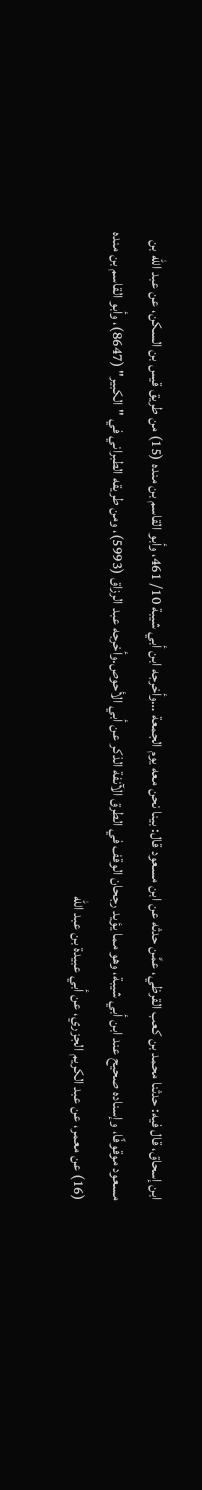ابن إسحاق، قال فيه: حدثنا محمد بن كعب القرظي، عمَّن حدثه عن ابن مسعود قال: بينا نحن معه يوم الجمعة …وأخرجه ابن أبي شيبة 10/ 461، وأبو القاسم بن منده (15) من طريق قيس بن السكن، عن عبد الله بن مسعود موقوفًا، وإسناده صحيح عند ابن أبي شيبة، وهو مما يؤيد رجحان الوقف في الطرق الآنفة الذكر عن أبي الأحوص.وأخرجه عبد الرزاق (5993)، ومن طريقه الطبراني في "الكبير" (8647)، وأبو القاسم بن منده (16) عن معمر، عن عبد الكريم الجزري، عن أبي عبيدة بن عبد الله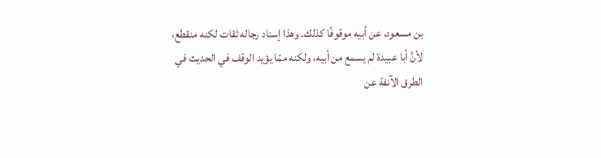بن مسعود، عن أبيه موقوفًا كذلك. وهذا إسناد رجاله ثقات لكنه منقطع، لأنَّ أبا عبيدة لم يسمع من أبيه، ولكنه ممّا يؤيد الوقف في الحديث في الطرق الآنفة عن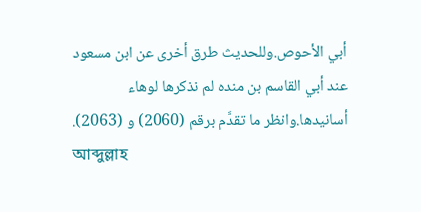أبي الأحوص.وللحديث طرق أخرى عن ابن مسعود عند أبي القاسم بن منده لم نذكرها لوهاء أسانيدها.وانظر ما تقدَّم برقم (2060) و (2063).
আব্দুল্লাহ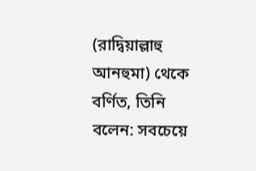(রাদ্বিয়াল্লাহু আনহুমা) থেকে বর্ণিত, তিনি বলেন: সবচেয়ে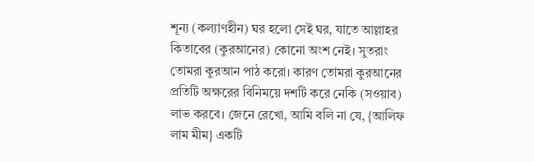শূন্য (কল্যাণহীন) ঘর হলো সেই ঘর, যাতে আল্লাহর কিতাবের (কুরআনের) কোনো অংশ নেই। সুতরাং তোমরা কুরআন পাঠ করো। কারণ তোমরা কুরআনের প্রতিটি অক্ষরের বিনিময়ে দশটি করে নেকি (সওয়াব) লাভ করবে। জেনে রেখো, আমি বলি না যে, {আলিফ লাম মীম} একটি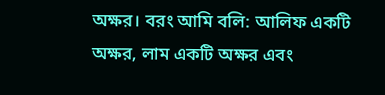অক্ষর। বরং আমি বলি: আলিফ একটি অক্ষর, লাম একটি অক্ষর এবং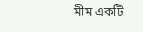মীম একটি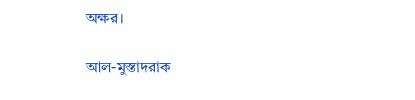অক্ষর।

আল-মুস্তাদরাক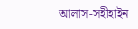আলাস-সহীহাইন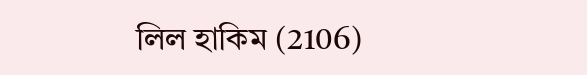লিল হাকিম (2106)